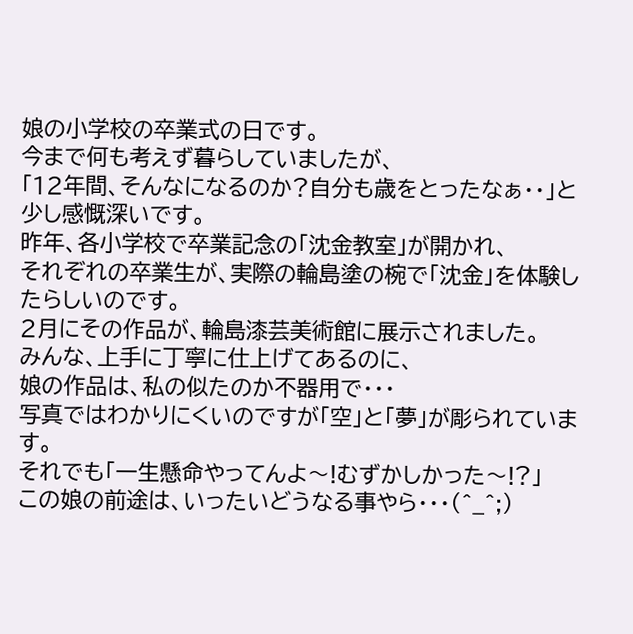娘の小学校の卒業式の日です。
今まで何も考えず暮らしていましたが、
「12年間、そんなになるのか?自分も歳をとったなぁ・・」と少し感慨深いです。
昨年、各小学校で卒業記念の「沈金教室」が開かれ、
それぞれの卒業生が、実際の輪島塗の椀で「沈金」を体験したらしいのです。
2月にその作品が、輪島漆芸美術館に展示されました。
みんな、上手に丁寧に仕上げてあるのに、
娘の作品は、私の似たのか不器用で・・・
写真ではわかりにくいのですが「空」と「夢」が彫られています。
それでも「一生懸命やってんよ〜!むずかしかった〜!?」
この娘の前途は、いったいどうなる事やら・・・(^_^;)